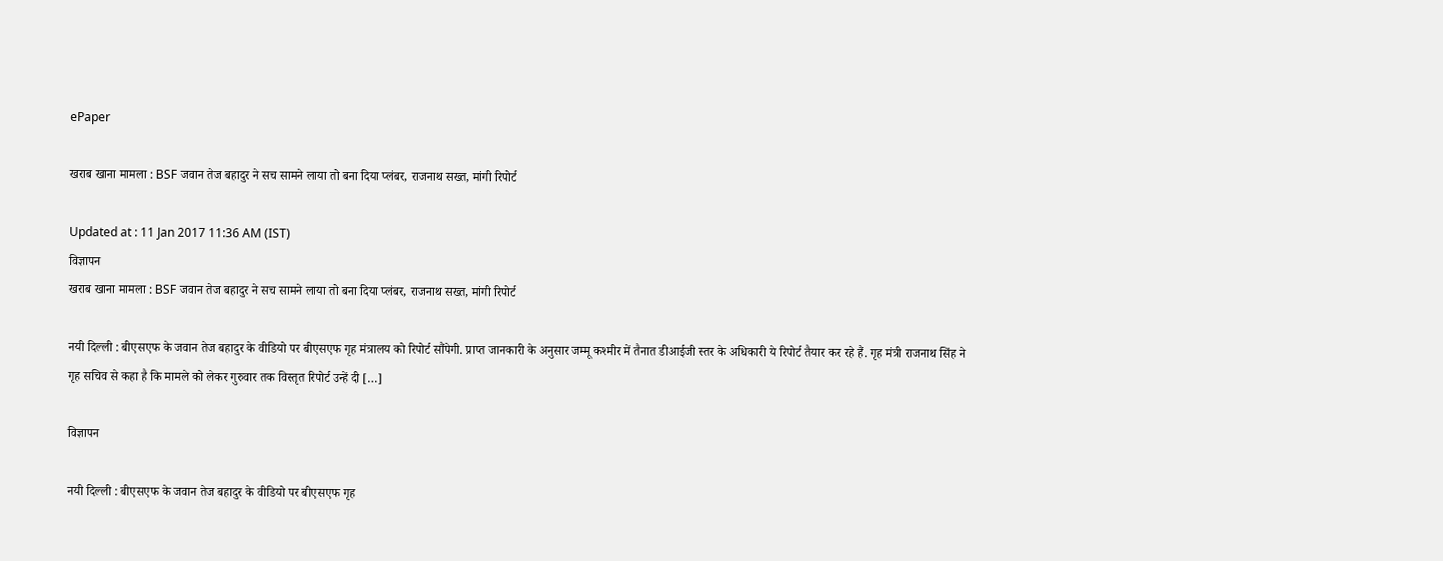ePaper

खराब खाना मामला : BSF जवान तेज बहादुर ने सच सामने लाया तो बना दिया प्लंबर, राजनाथ सख्त, मांगी रिपोर्ट

Updated at : 11 Jan 2017 11:36 AM (IST)
विज्ञापन
खराब खाना मामला : BSF जवान तेज बहादुर ने सच सामने लाया तो बना दिया प्लंबर, राजनाथ सख्त, मांगी रिपोर्ट

नयी दिल्ली : बीएसएफ के जवान तेज बहादुर के वीडियो पर बीएसएफ गृह मंत्रालय को रिपोर्ट सौंपेगी. प्राप्त जानकारी के अनुसार जम्मू कश्मीर में तैनात डीआईजी स्तर के अधिकारी ये रिपोर्ट तैयार कर रहे हैं. गृह मंत्री राजनाथ सिंह ने गृह सचिव से कहा है कि मामले को लेकर गुरुवार तक विस्तृत रिपोर्ट उन्हें दी […]

विज्ञापन

नयी दिल्ली : बीएसएफ के जवान तेज बहादुर के वीडियो पर बीएसएफ गृह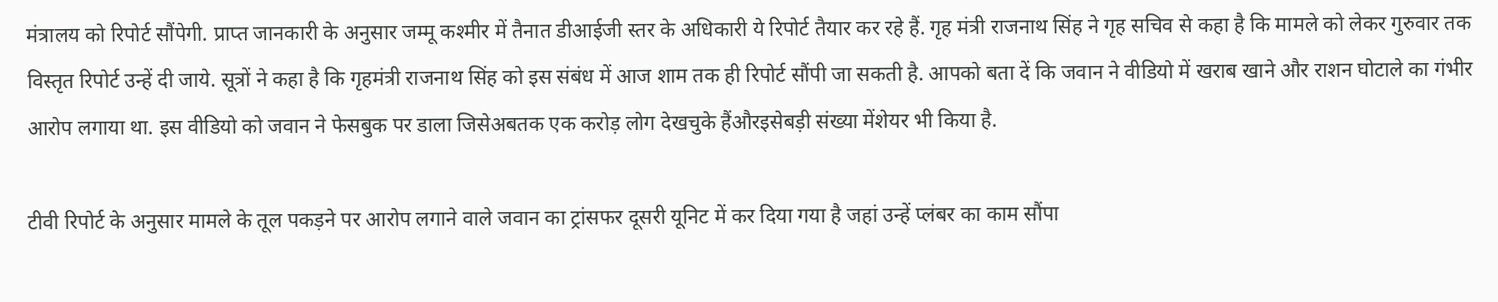मंत्रालय को रिपोर्ट सौंपेगी. प्राप्त जानकारी के अनुसार जम्मू कश्मीर में तैनात डीआईजी स्तर के अधिकारी ये रिपोर्ट तैयार कर रहे हैं. गृह मंत्री राजनाथ सिंह ने गृह सचिव से कहा है कि मामले को लेकर गुरुवार तक विस्तृत रिपोर्ट उन्हें दी जाये. सूत्रों ने कहा है कि गृहमंत्री राजनाथ सिंह को इस संबंध में आज शाम तक ही रिपोर्ट सौंपी जा सकती है. आपको बता दें कि जवान ने वीडियो में खराब खाने और राशन घोटाले का गंभीर आरोप लगाया था. इस वीडियो को जवान ने फेसबुक पर डाला जिसेअबतक एक करोड़ लोग देखचुके हैंऔरइसेबड़ी संख्या मेंशेयर भी किया है.

टीवी रिपोर्ट के अनुसार मामले के तूल पकड़ने पर आरोप लगाने वाले जवान का ट्रांसफर दूसरी यूनिट में कर दिया गया है जहां उन्हें प्लंबर का काम सौंपा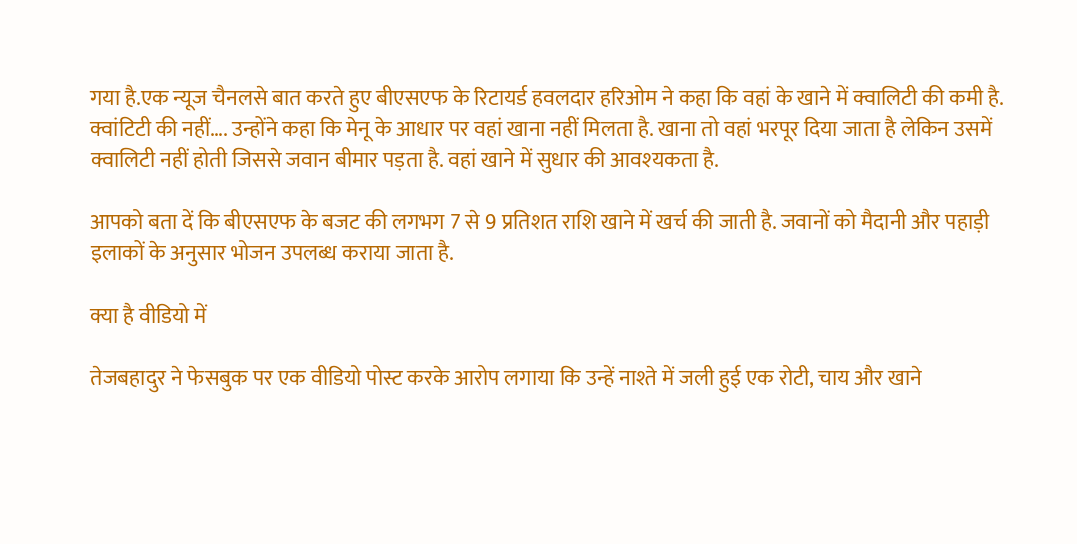गया है.एक न्यूज चैनलसे बात करते हुए बीएसएफ के रिटायर्ड हवलदार हरिओम ने कहा कि वहां के खाने में क्वालिटी की कमी है. क्वांटिटी की नहीं…. उन्होंने कहा कि मेनू के आधार पर वहां खाना नहीं मिलता है. खाना तो वहां भरपूर दिया जाता है लेकिन उसमें क्वालिटी नहीं होती जिससे जवान बीमार पड़ता है. वहां खाने में सुधार की आवश्‍यकता है.

आपको बता दें कि बीएसएफ के बजट की लगभग 7 से 9 प्रतिशत राशि‍ खाने में खर्च की जाती है. जवानों को मैदानी और पहाड़ी इलाकों के अनुसार भोजन उपलब्ध कराया जाता है.

क्या है वीडियो में

तेजबहादुर ने फेसबुक पर एक वीडियो पोस्ट करके आरोप लगाया कि उन्हें नाश्ते में जली हुई एक रोटी, चाय और खाने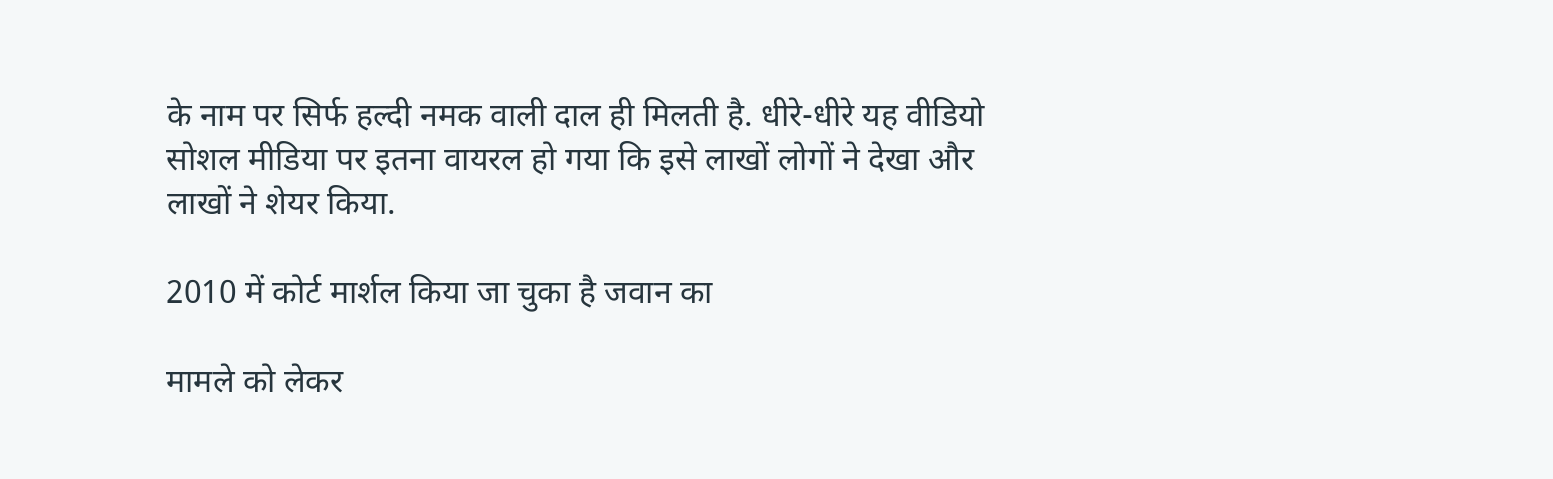के नाम पर सिर्फ हल्दी नमक वाली दाल ही मिलती है. धीरे-धीरे यह वीडियो सोशल मीडिया पर इतना वायरल हो गया कि इसे लाखों लोगों ने देखा और लाखों ने शेयर किया.

2010 में कोर्ट मार्शल किया जा चुका है जवान का

मामले को लेकर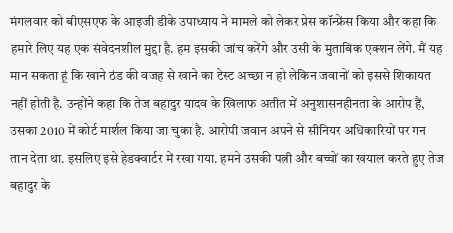मंगलवार को बीएसएफ के आइजी डीके उपाध्याय ने मामले को लेकर प्रेस कॉन्फ्रेंस किया और कहा कि हमारे लिए यह एक संवेदनशील मुद्दा है. हम इसकी जांच करेंगे और उसी के मुताबिक एक्शन लेंगे. मैं यह मान सकता हूं कि खाने ठंड की वजह से खाने का टेस्ट अच्छा न हो लेकिन जवानों को इससे शिकायत नहीं होती है. उन्होंने कहा कि तेज बहादुर यादव के खिलाफ अतीत में अनुशासनहीनता के आरोप हैं, उसका 2010 में कोर्ट मार्शल किया जा चुका है. आरोपी जवान अपने से सीनियर अधिकारियों पर गन तान देता था. इसलिए इसे हेडक्वार्टर में रखा गया. हमने उसकी पत्नी और बच्चों का खयाल करते हुए तेज बहादुर के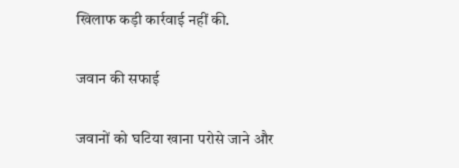खिलाफ कड़ी कार्रवाई नहीं की.

जवान की सफाई

जवानों को घटिया खाना परोसे जाने और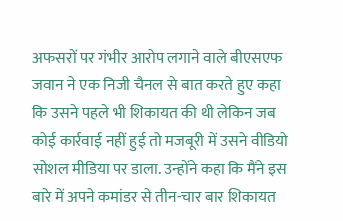अफसरों पर गंभीर आरोप लगाने वाले बीएसएफ जवान ने एक निजी चैनल से बात करते हुए कहा कि उसने पहले भी शिकायत की थी लेकिन जब कोई कार्रवाई नहीं हुई तो मजबूरी में उसने वीडियो सोशल मीडिया पर डाला. उन्होंने कहा कि मैंने इस बारे में अपने कमांडर से तीन-चार बार शिकायत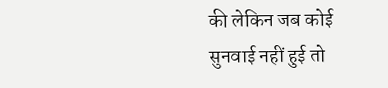की लेकिन जब कोई सुनवाई नहीं हुई तो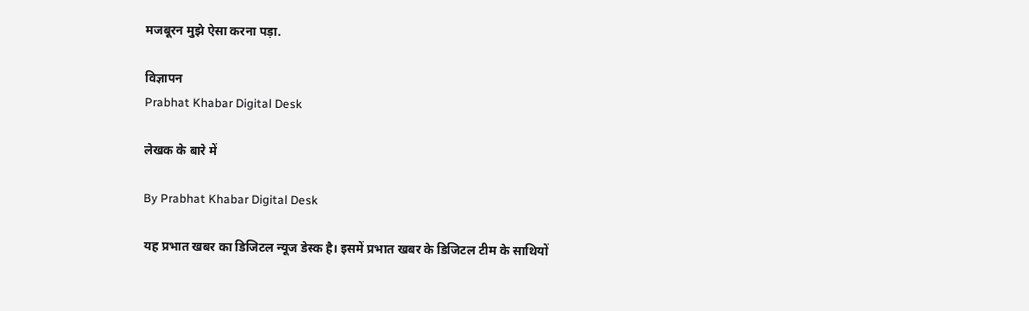मजबूरन मुझे ऐसा करना पड़ा.

विज्ञापन
Prabhat Khabar Digital Desk

लेखक के बारे में

By Prabhat Khabar Digital Desk

यह प्रभात खबर का डिजिटल न्यूज डेस्क है। इसमें प्रभात खबर के डिजिटल टीम के साथियों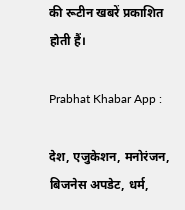की रूटीन खबरें प्रकाशित होती हैं।

Prabhat Khabar App :

देश, एजुकेशन, मनोरंजन, बिजनेस अपडेट, धर्म,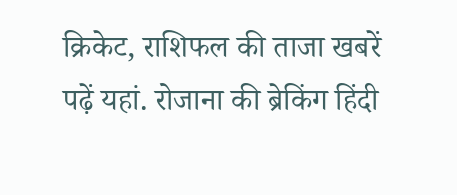क्रिकेट, राशिफल की ताजा खबरें पढ़ें यहां. रोजाना की ब्रेकिंग हिंदी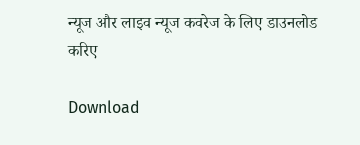न्यूज और लाइव न्यूज कवरेज के लिए डाउनलोड करिए

Download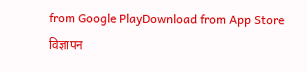from Google PlayDownload from App Store
विज्ञापन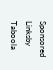Sponsored Linksby Taboola